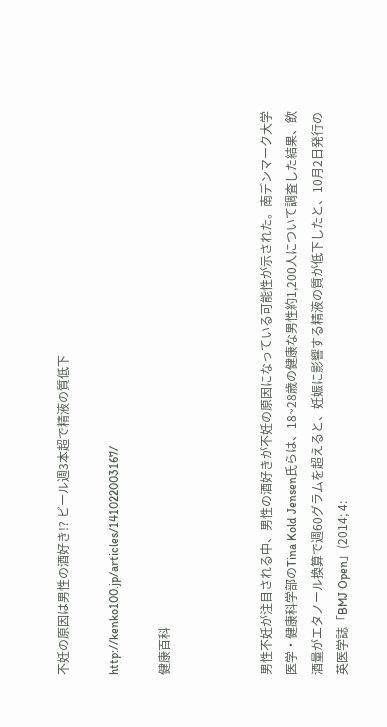不妊の原因は男性の酒好き!? ビール週3本超で精液の質低下

http://kenko100.jp/articles/141022003167/

健康百科



男性不妊が注目される中、男性の酒好きが不妊の原因になっている可能性が示された。南デンマーク大学医学・健康科学部のTina Kold Jensen氏らは、18~28歳の健康な男性約1,200人について調査した結果、飲酒量がエタノール換算で週60グラムを超えると、妊娠に影響する精液の質が低下したと、10月2日発行の英医学誌「BMJ Open」(2014; 4: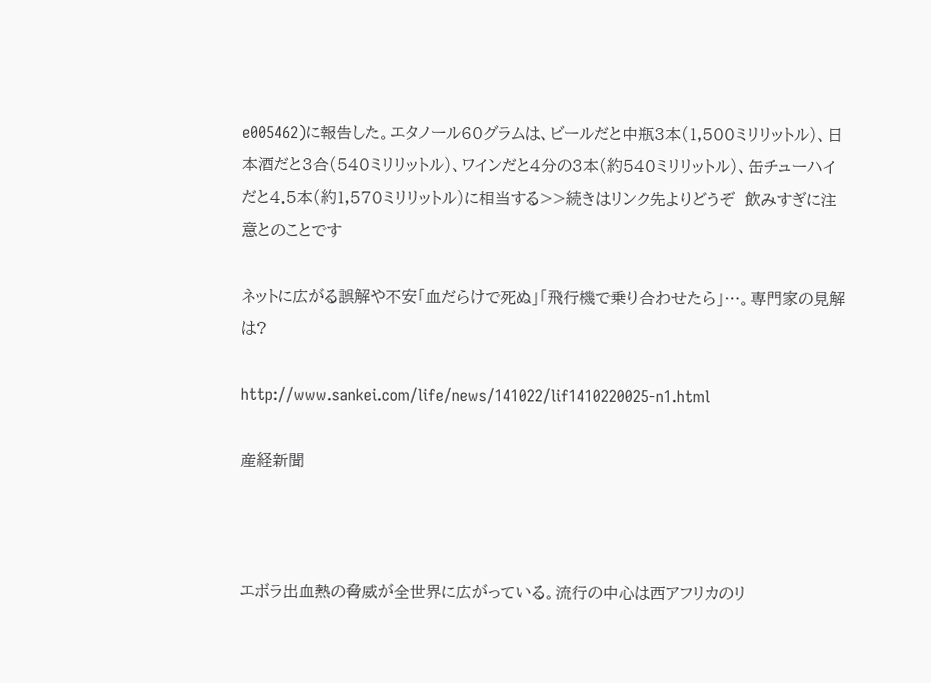e005462)に報告した。エタノール60グラムは、ビールだと中瓶3本(1,500ミリリットル)、日本酒だと3合(540ミリリットル)、ワインだと4分の3本(約540ミリリットル)、缶チューハイだと4.5本(約1,570ミリリットル)に相当する>>続きはリンク先よりどうぞ  飲みすぎに注意とのことです

ネットに広がる誤解や不安「血だらけで死ぬ」「飛行機で乗り合わせたら」…。専門家の見解は?

http://www.sankei.com/life/news/141022/lif1410220025-n1.html

産経新聞



エボラ出血熱の脅威が全世界に広がっている。流行の中心は西アフリカのリ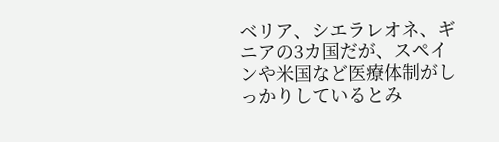ベリア、シエラレオネ、ギニアの3カ国だが、スペインや米国など医療体制がしっかりしているとみ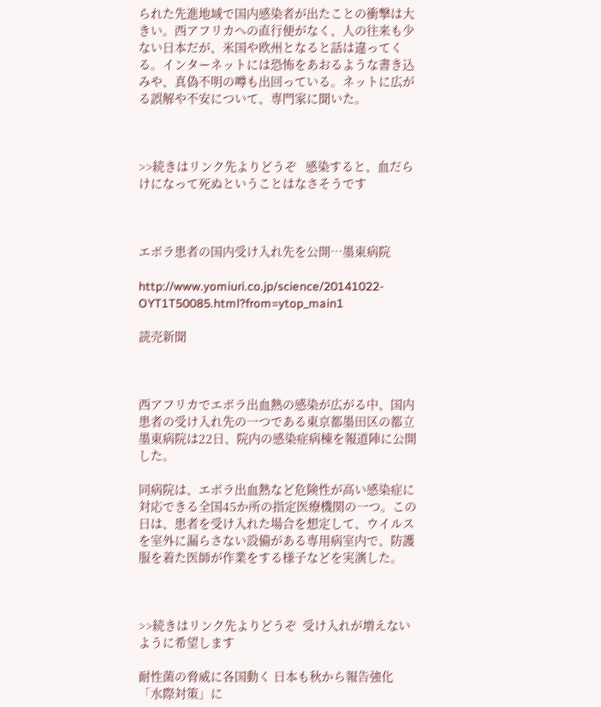られた先進地域で国内感染者が出たことの衝撃は大きい。西アフリカへの直行便がなく、人の往来も少ない日本だが、米国や欧州となると話は違ってくる。インターネットには恐怖をあおるような書き込みや、真偽不明の噂も出回っている。ネットに広がる誤解や不安について、専門家に聞いた。



>>続きはリンク先よりどうぞ   感染すると、血だらけになって死ぬということはなさそうです



エボラ患者の国内受け入れ先を公開…墨東病院

http://www.yomiuri.co.jp/science/20141022-OYT1T50085.html?from=ytop_main1

読売新聞



西アフリカでエボラ出血熱の感染が広がる中、国内患者の受け入れ先の一つである東京都墨田区の都立墨東病院は22日、院内の感染症病棟を報道陣に公開した。

同病院は、エボラ出血熱など危険性が高い感染症に対応できる全国45か所の指定医療機関の一つ。この日は、患者を受け入れた場合を想定して、ウイルスを室外に漏らさない設備がある専用病室内で、防護服を着た医師が作業をする様子などを実演した。



>>続きはリンク先よりどうぞ  受け入れが増えないように希望します

耐性菌の脅威に各国動く 日本も秋から報告強化 「水際対策」に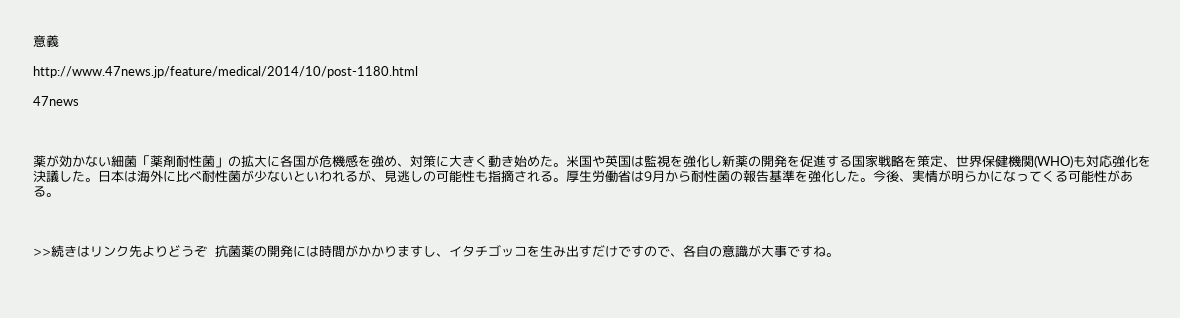意義

http://www.47news.jp/feature/medical/2014/10/post-1180.html

47news



薬が効かない細菌「薬剤耐性菌」の拡大に各国が危機感を強め、対策に大きく動き始めた。米国や英国は監視を強化し新薬の開発を促進する国家戦略を策定、世界保健機関(WHO)も対応強化を決議した。日本は海外に比べ耐性菌が少ないといわれるが、見逃しの可能性も指摘される。厚生労働省は9月から耐性菌の報告基準を強化した。今後、実情が明らかになってくる可能性がある。



>>続きはリンク先よりどうぞ  抗菌薬の開発には時間がかかりますし、イタチゴッコを生み出すだけですので、各自の意識が大事ですね。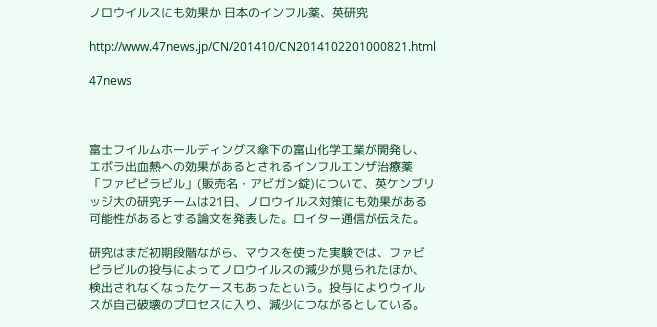ノロウイルスにも効果か 日本のインフル薬、英研究

http://www.47news.jp/CN/201410/CN2014102201000821.html

47news



富士フイルムホールディングス傘下の富山化学工業が開発し、エボラ出血熱への効果があるとされるインフルエンザ治療薬「ファビピラビル」(販売名・アビガン錠)について、英ケンブリッジ大の研究チームは21日、ノロウイルス対策にも効果がある可能性があるとする論文を発表した。ロイター通信が伝えた。

研究はまだ初期段階ながら、マウスを使った実験では、ファビピラビルの投与によってノロウイルスの減少が見られたほか、検出されなくなったケースもあったという。投与によりウイルスが自己破壊のプロセスに入り、減少につながるとしている。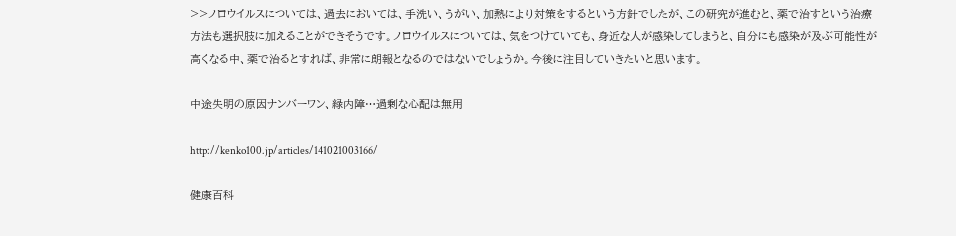>>ノロウイルスについては、過去においては、手洗い、うがい、加熱により対策をするという方針でしたが、この研究が進むと、薬で治すという治療方法も選択肢に加えることができそうです。ノロウイルスについては、気をつけていても、身近な人が感染してしまうと、自分にも感染が及ぶ可能性が高くなる中、薬で治るとすれば、非常に朗報となるのではないでしょうか。今後に注目していきたいと思います。

中途失明の原因ナンバーワン、緑内障…過剰な心配は無用

http://kenko100.jp/articles/141021003166/

健康百科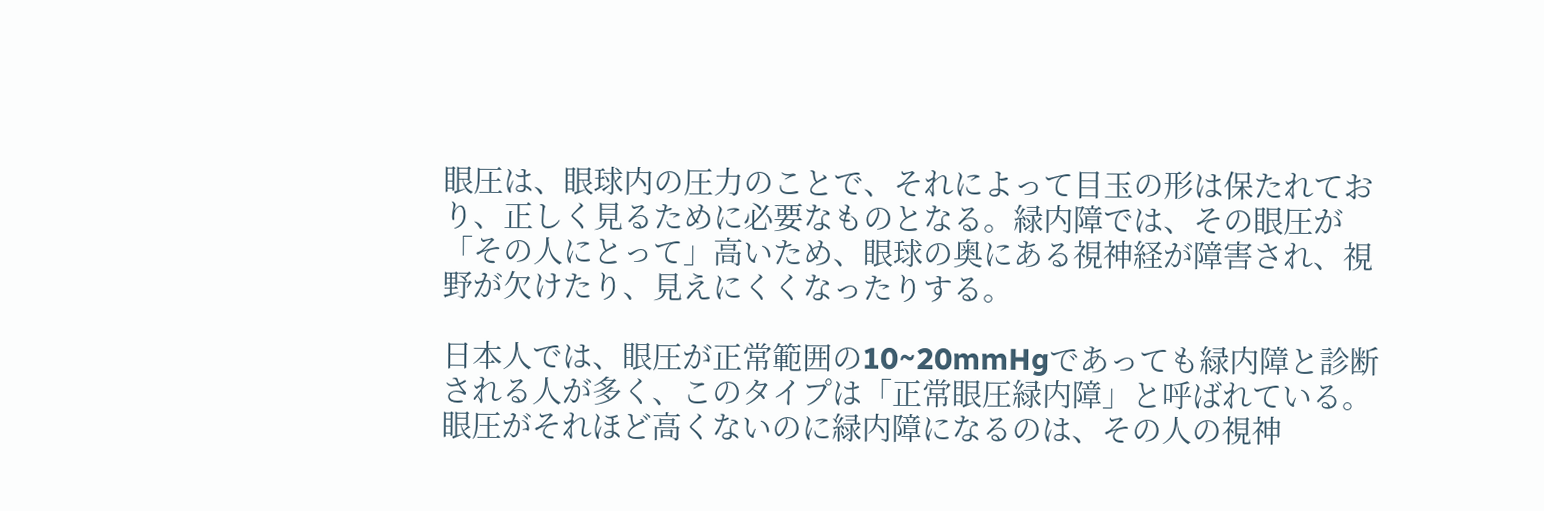眼圧は、眼球内の圧力のことで、それによって目玉の形は保たれており、正しく見るために必要なものとなる。緑内障では、その眼圧が「その人にとって」高いため、眼球の奥にある視神経が障害され、視野が欠けたり、見えにくくなったりする。

日本人では、眼圧が正常範囲の10~20mmHgであっても緑内障と診断される人が多く、このタイプは「正常眼圧緑内障」と呼ばれている。眼圧がそれほど高くないのに緑内障になるのは、その人の視神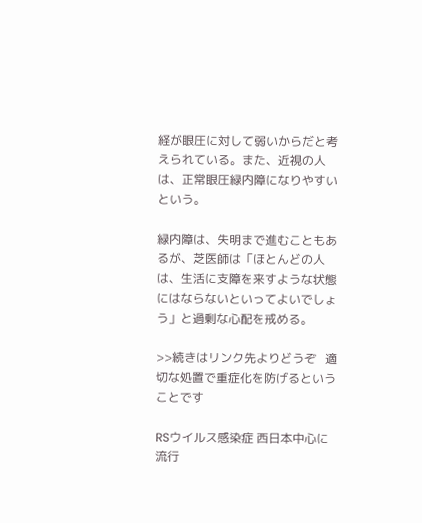経が眼圧に対して弱いからだと考えられている。また、近視の人は、正常眼圧緑内障になりやすいという。

緑内障は、失明まで進むこともあるが、芝医師は「ほとんどの人は、生活に支障を来すような状態にはならないといってよいでしょう」と過剰な心配を戒める。

>>続きはリンク先よりどうぞ   適切な処置で重症化を防げるということです

RSウイルス感染症 西日本中心に流行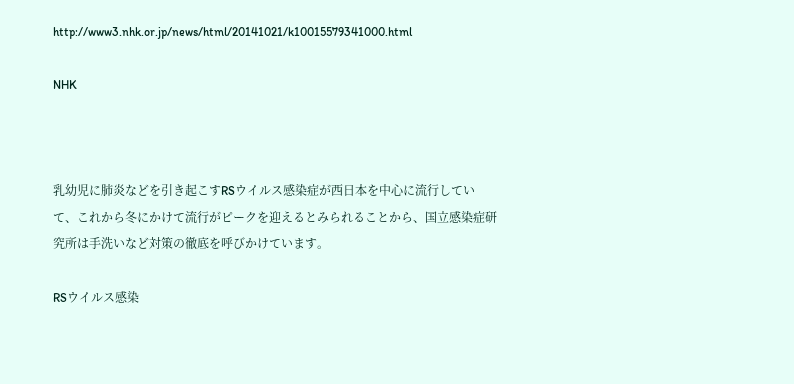http://www3.nhk.or.jp/news/html/20141021/k10015579341000.html

NHK



乳幼児に肺炎などを引き起こすRSウイルス感染症が西日本を中心に流行していて、これから冬にかけて流行がピークを迎えるとみられることから、国立感染症研究所は手洗いなど対策の徹底を呼びかけています。

RSウイルス感染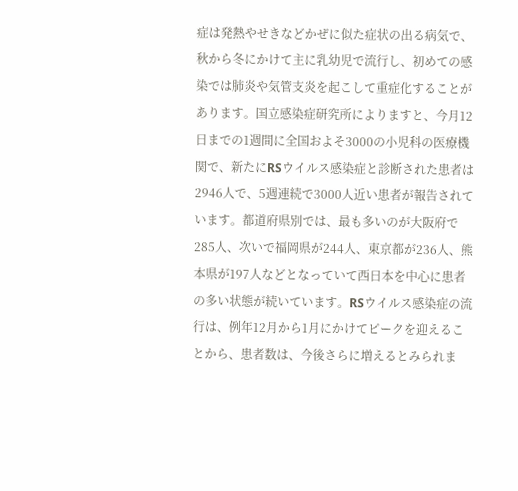症は発熱やせきなどかぜに似た症状の出る病気で、秋から冬にかけて主に乳幼児で流行し、初めての感染では肺炎や気管支炎を起こして重症化することがあります。国立感染症研究所によりますと、今月12日までの1週間に全国およそ3000の小児科の医療機関で、新たにRSウイルス感染症と診断された患者は2946人で、5週連続で3000人近い患者が報告されています。都道府県別では、最も多いのが大阪府で285人、次いで福岡県が244人、東京都が236人、熊本県が197人などとなっていて西日本を中心に患者の多い状態が続いています。RSウイルス感染症の流行は、例年12月から1月にかけてピークを迎えることから、患者数は、今後さらに増えるとみられま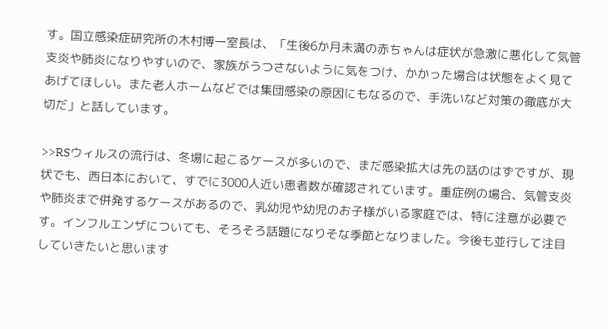す。国立感染症研究所の木村博一室長は、「生後6か月未満の赤ちゃんは症状が急激に悪化して気管支炎や肺炎になりやすいので、家族がうつさないように気をつけ、かかった場合は状態をよく見てあげてほしい。また老人ホームなどでは集団感染の原因にもなるので、手洗いなど対策の徹底が大切だ」と話しています。

>>RSウィルスの流行は、冬場に起こるケースが多いので、まだ感染拡大は先の話のはずですが、現状でも、西日本において、すでに3000人近い患者数が確認されています。重症例の場合、気管支炎や肺炎まで併発するケースがあるので、乳幼児や幼児のお子様がいる家庭では、特に注意が必要です。インフルエンザについても、そろそろ話題になりそな季節となりました。今後も並行して注目していきたいと思います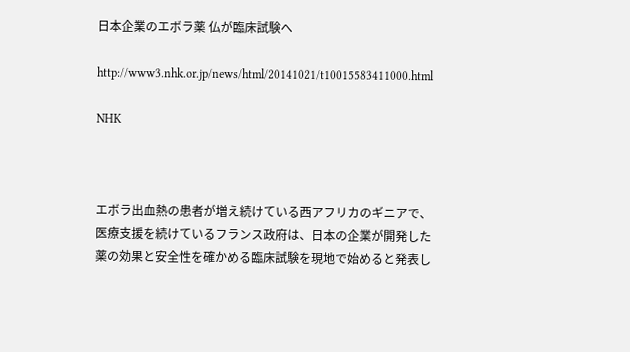日本企業のエボラ薬 仏が臨床試験へ

http://www3.nhk.or.jp/news/html/20141021/t10015583411000.html

NHK



エボラ出血熱の患者が増え続けている西アフリカのギニアで、医療支援を続けているフランス政府は、日本の企業が開発した薬の効果と安全性を確かめる臨床試験を現地で始めると発表し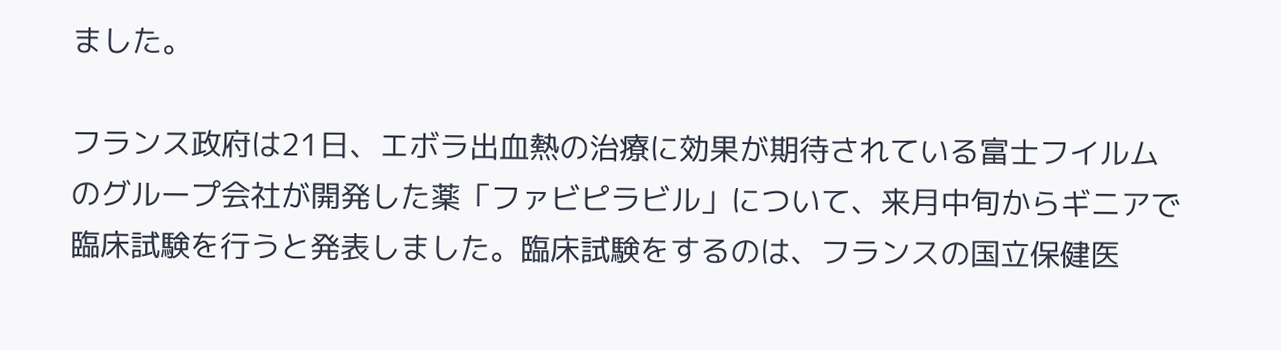ました。

フランス政府は21日、エボラ出血熱の治療に効果が期待されている富士フイルムのグループ会社が開発した薬「ファビピラビル」について、来月中旬からギニアで臨床試験を行うと発表しました。臨床試験をするのは、フランスの国立保健医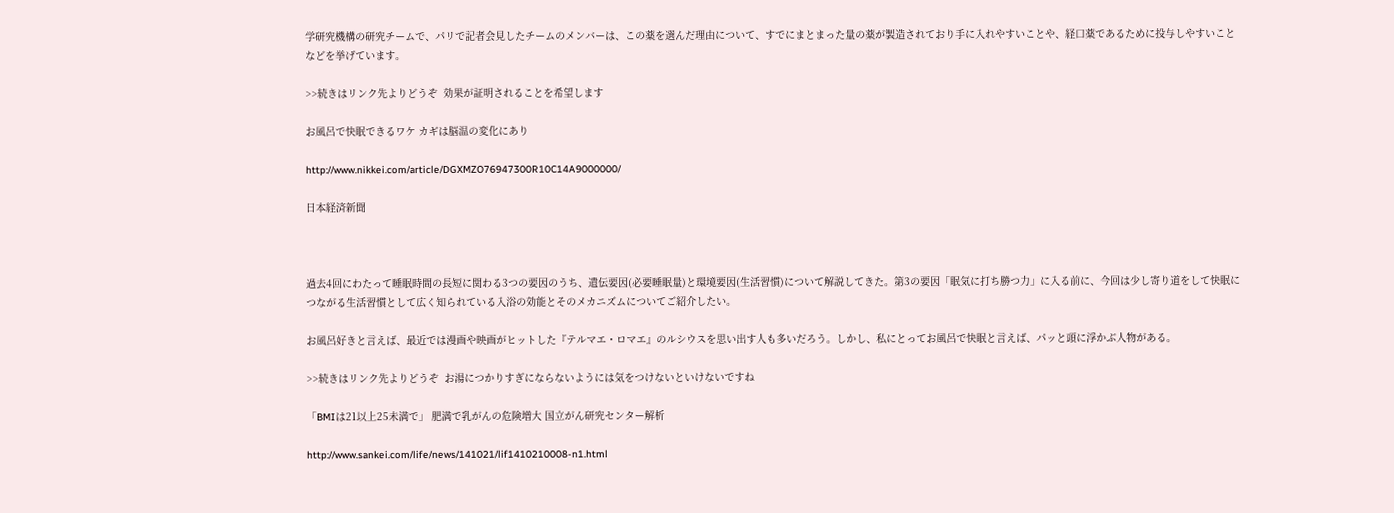学研究機構の研究チームで、パリで記者会見したチームのメンバーは、この薬を選んだ理由について、すでにまとまった量の薬が製造されており手に入れやすいことや、経口薬であるために投与しやすいことなどを挙げています。

>>続きはリンク先よりどうぞ  効果が証明されることを希望します

お風呂で快眠できるワケ カギは脳温の変化にあり

http://www.nikkei.com/article/DGXMZO76947300R10C14A9000000/

日本経済新聞



過去4回にわたって睡眠時間の長短に関わる3つの要因のうち、遺伝要因(必要睡眠量)と環境要因(生活習慣)について解説してきた。第3の要因「眠気に打ち勝つ力」に入る前に、今回は少し寄り道をして快眠につながる生活習慣として広く知られている入浴の効能とそのメカニズムについてご紹介したい。

お風呂好きと言えば、最近では漫画や映画がヒットした『テルマエ・ロマエ』のルシウスを思い出す人も多いだろう。しかし、私にとってお風呂で快眠と言えば、パッと頭に浮かぶ人物がある。

>>続きはリンク先よりどうぞ  お湯につかりすぎにならないようには気をつけないといけないですね

「BMIは21以上25未満で」 肥満で乳がんの危険増大 国立がん研究センター解析

http://www.sankei.com/life/news/141021/lif1410210008-n1.html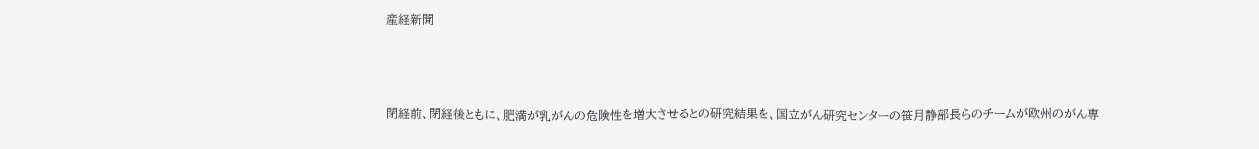産経新聞



閉経前、閉経後ともに、肥満が乳がんの危険性を増大させるとの研究結果を、国立がん研究センターの笹月静部長らのチームが欧州のがん専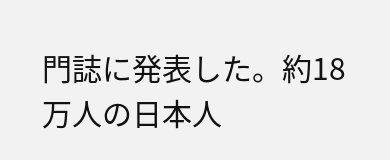門誌に発表した。約18万人の日本人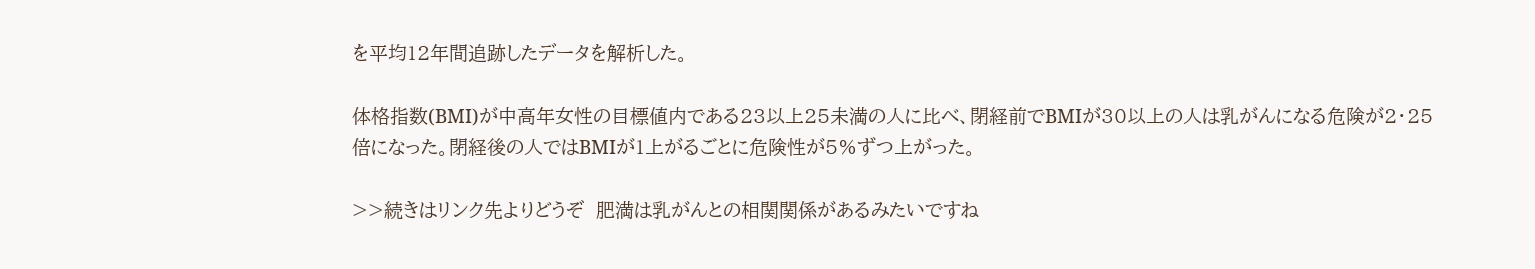を平均12年間追跡したデータを解析した。

体格指数(BMI)が中高年女性の目標値内である23以上25未満の人に比べ、閉経前でBMIが30以上の人は乳がんになる危険が2・25倍になった。閉経後の人ではBMIが1上がるごとに危険性が5%ずつ上がった。

>>続きはリンク先よりどうぞ  肥満は乳がんとの相関関係があるみたいですね